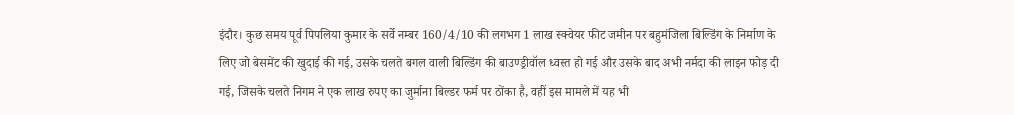इंदौर। कुछ समय पूर्व पिपलिया कुमार के सर्वे नम्बर 160/4/10 की लगभग 1 लाख स्क्वेयर फीट जमीन पर बहुमंजिला बिल्डिंग के निर्माण के लिए जो बेसमेंट की खुदाई की गई, उसके चलते बगल वाली बिल्डिंग की बाउण्ड्रीवॉल ध्वस्त हो गई और उसके बाद अभी नर्मदा की लाइन फोड़ दी गई, जिसके चलते निगम ने एक लाख रुपए का जुर्माना बिल्डर फर्म पर ठोंका है, वहीं इस मामले में यह भी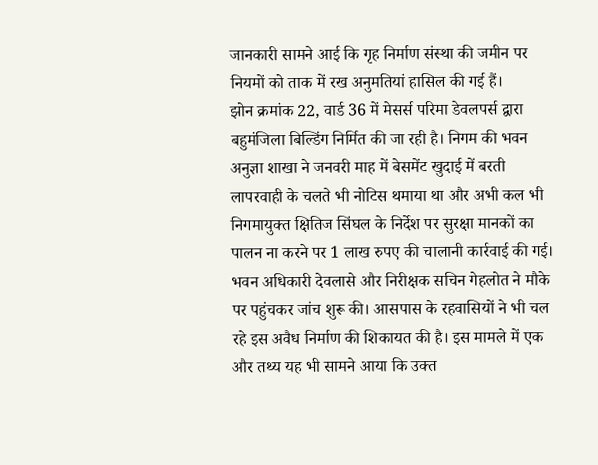जानकारी सामने आई कि गृह निर्माण संस्था की जमीन पर नियमों को ताक में रख अनुमतियां हासिल की गई हैं।
झोन क्रमांक 22, वार्ड 36 में मेसर्स परिमा डेवलपर्स द्वारा बहुमंजिला बिल्डिंग निर्मित की जा रही है। निगम की भवन अनुज्ञा शाखा ने जनवरी माह में बेसमेंट खुदाई में बरती लापरवाही के चलते भी नोटिस थमाया था और अभी कल भी निगमायुक्त क्षितिज सिंघल के निर्देश पर सुरक्षा मानकों का पालन ना करने पर 1 लाख रुपए की चालानी कार्रवाई की गई। भवन अधिकारी देवलासे और निरीक्षक सचिन गेहलोत ने मौके पर पहुंचकर जांच शुरू की। आसपास के रहवासियों ने भी चल रहे इस अवैध निर्माण की शिकायत की है। इस मामले में एक और तथ्य यह भी सामने आया कि उक्त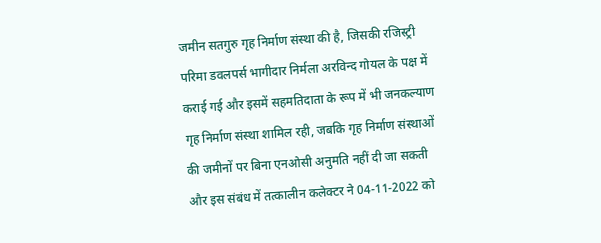जमीन सतगुरु गृह निर्माण संस्था की है, जिसकी रजिस्ट्री परिमा डवलपर्स भागीदार निर्मला अरविन्द गोयल के पक्ष में कराई गई और इसमें सहमतिदाता के रूप में भी जनकल्याण गृह निर्माण संस्था शामिल रही, जबकि गृह निर्माण संस्थाओं की जमीनों पर बिना एनओसी अनुमति नहीं दी जा सकती और इस संबंध में तत्कालीन कलेक्टर ने 04-11-2022 को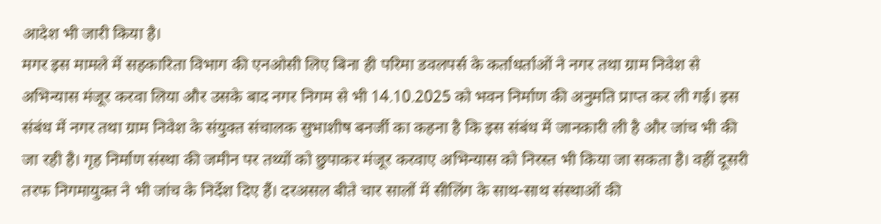आदेश भी जारी किया है।
मगर इस मामले में सहकारिता विभाग की एनओसी लिए बिना ही परिमा डवलपर्स के कर्ताधर्ताओं ने नगर तथा ग्राम निवेश से अभिन्यास मंजूर करवा लिया और उसके बाद नगर निगम से भी 14.10.2025 को भवन निर्माण की अनुमति प्राप्त कर ली गई। इस संबंध में नगर तथा ग्राम निवेश के संयुक्त संचालक सुभाशीष बनर्जी का कहना है कि इस संबंध में जानकारी ली है और जांच भी की जा रही है। गृह निर्माण संस्था की जमीन पर तथ्यों को छुपाकर मंजूर करवाए अभिन्यास को निरस्त भी किया जा सकता है। वहीं दूसरी तरफ निगमायुक्त ने भी जांच के निर्देश दिए हैं। दरअसल बीते चार सालों में सीलिंग के साथ-साथ संस्थाओं की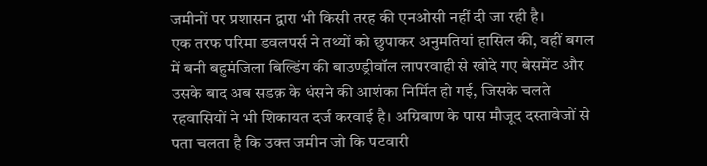जमीनों पर प्रशासन द्वारा भी किसी तरह की एनओसी नहीं दी जा रही है।
एक तरफ परिमा डवलपर्स ने तथ्यों को छुपाकर अनुमतियां हासिल की, वहीं बगल में बनी बहुमंजिला बिल्डिंग की बाउण्ड्रीवॉल लापरवाही से खोदे गए बेसमेंट और उसके बाद अब सडक़ के धंसने की आशंका निर्मित हो गई, जिसके चलते रहवासियों ने भी शिकायत दर्ज करवाई है। अग्रिबाण के पास मौजूद दस्तावेजों से पता चलता है कि उक्त जमीन जो कि पटवारी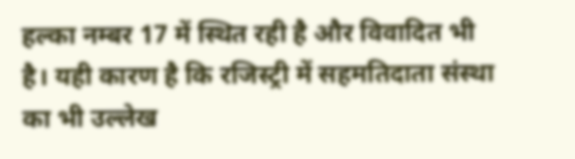हल्का नम्बर 17 में स्थित रही है और विवादित भी है। यही कारण है कि रजिस्ट्री में सहमतिदाता संस्था का भी उल्लेख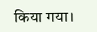किया गया।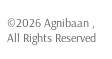©2026 Agnibaan , All Rights Reserved